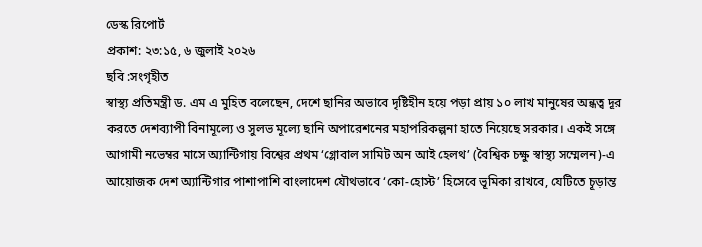ডেস্ক রিপোর্ট
প্রকাশ: ২৩:১৫, ৬ জুলাই ২০২৬
ছবি :সংগৃহীত
স্বাস্থ্য প্রতিমন্ত্রী ড. এম এ মুহিত বলেছেন, দেশে ছানির অভাবে দৃষ্টিহীন হয়ে পড়া প্রায় ১০ লাখ মানুষের অন্ধত্ব দূর করতে দেশব্যাপী বিনামূল্যে ও সুলভ মূল্যে ছানি অপারেশনের মহাপরিকল্পনা হাতে নিয়েছে সরকার। একই সঙ্গে আগামী নভেম্বর মাসে অ্যান্টিগায় বিশ্বের প্রথম ‘গ্লোবাল সামিট অন আই হেলথ’ (বৈশ্বিক চক্ষু স্বাস্থ্য সম্মেলন)-এ আয়োজক দেশ অ্যান্টিগার পাশাপাশি বাংলাদেশ যৌথভাবে ‘কো-হোস্ট’ হিসেবে ভূমিকা রাখবে, যেটিতে চূড়ান্ত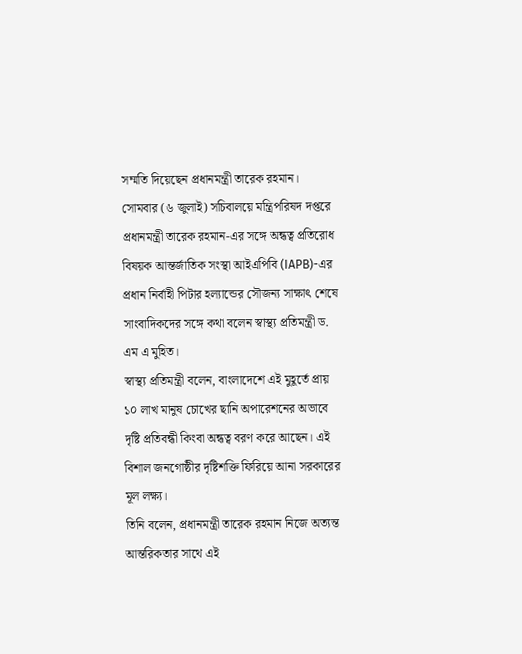সম্মতি দিয়েছেন প্রধানমন্ত্রী তারেক রহমান।
সোমবার (৬ জুলাই) সচিবালয়ে মন্ত্রিপরিষদ দপ্তরে প্রধানমন্ত্রী তারেক রহমান-এর সঙ্গে অন্ধত্ব প্রতিরোধ বিষয়ক আন্তর্জাতিক সংস্থা আইএপিবি (IAPB)-এর প্রধান নির্বাহী পিটার হল্যান্ডের সৌজন্য সাক্ষাৎ শেষে সাংবাদিকদের সঙ্গে কথা বলেন স্বাস্থ্য প্রতিমন্ত্রী ড. এম এ মুহিত।
স্বাস্থ্য প্রতিমন্ত্রী বলেন, বাংলাদেশে এই মুহূর্তে প্রায় ১০ লাখ মানুষ চোখের ছানি অপারেশনের অভাবে দৃষ্টি প্রতিবন্ধী কিংবা অন্ধত্ব বরণ করে আছেন। এই বিশাল জনগোষ্ঠীর দৃষ্টিশক্তি ফিরিয়ে আনা সরকারের মূল লক্ষ্য।
তিনি বলেন, প্রধানমন্ত্রী তারেক রহমান নিজে অত্যন্ত আন্তরিকতার সাথে এই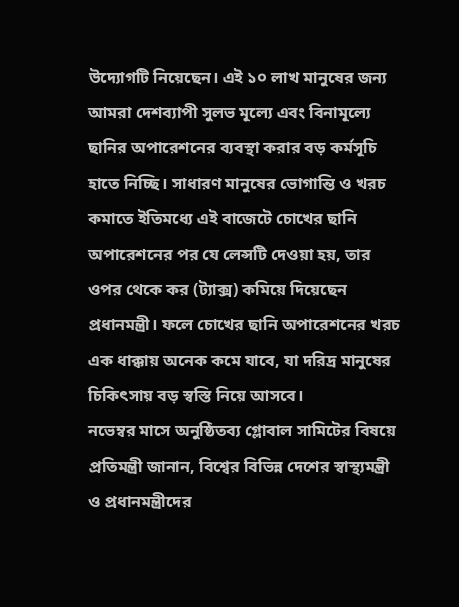উদ্যোগটি নিয়েছেন। এই ১০ লাখ মানুষের জন্য আমরা দেশব্যাপী সুলভ মূল্যে এবং বিনামূল্যে ছানির অপারেশনের ব্যবস্থা করার বড় কর্মসূচি হাতে নিচ্ছি। সাধারণ মানুষের ভোগান্তি ও খরচ কমাতে ইতিমধ্যে এই বাজেটে চোখের ছানি অপারেশনের পর যে লেন্সটি দেওয়া হয়, তার ওপর থেকে কর (ট্যাক্স) কমিয়ে দিয়েছেন প্রধানমন্ত্রী। ফলে চোখের ছানি অপারেশনের খরচ এক ধাক্কায় অনেক কমে যাবে, যা দরিদ্র মানুষের চিকিৎসায় বড় স্বস্তি নিয়ে আসবে।
নভেম্বর মাসে অনুষ্ঠিতব্য গ্লোবাল সামিটের বিষয়ে প্রতিমন্ত্রী জানান, বিশ্বের বিভিন্ন দেশের স্বাস্থ্যমন্ত্রী ও প্রধানমন্ত্রীদের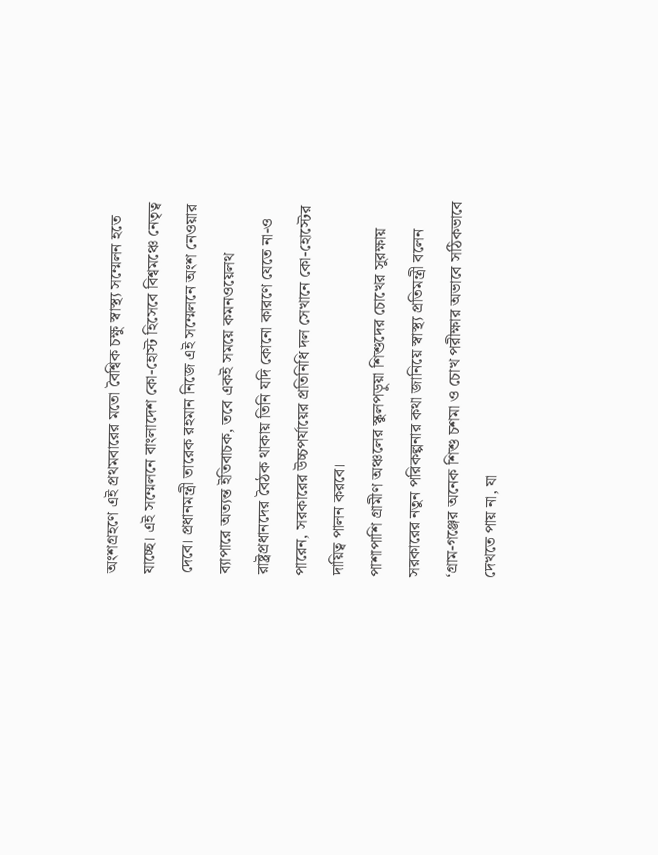অংশগ্রহণে এই প্রথমবারের মতো বৈশ্বিক চক্ষু স্বাস্থ্য সম্মেলন হতে যাচ্ছে। এই সম্মেলনে বাংলাদেশ কো-হোস্ট হিসেবে বিশ্বমঞ্চে নেতৃত্ব দেবে। প্রধানমন্ত্রী তারেক রহমান নিজে এই সম্মেলনে অংশ নেওয়ার ব্যাপারে অত্যন্ত ইতিবাচক, তবে একই সময়ে কমনওয়েলথ রাষ্ট্রপ্রধানদের বৈঠক থাকায় তিনি যদি কোনো কারণে যেতে না-ও পারেন, সরকারের উচ্চপর্যায়ের প্রতিনিধি দল সেখানে কো-হোস্টের দায়িত্ব পালন করবে।
পাশাপাশি গ্রামীণ অঞ্চলের স্কুলপড়ুয়া শিশুদের চোখের সুরক্ষায় সরকারের নতুন পরিকল্পনার কথা জানিয়ে স্বাস্থ্য প্রতিমন্ত্রী বলেন ‘গ্রাম-গঞ্জের অনেক শিশু চশমা ও চোখ পরীক্ষার অভাবে সঠিকভাবে দেখতে পায় না, যা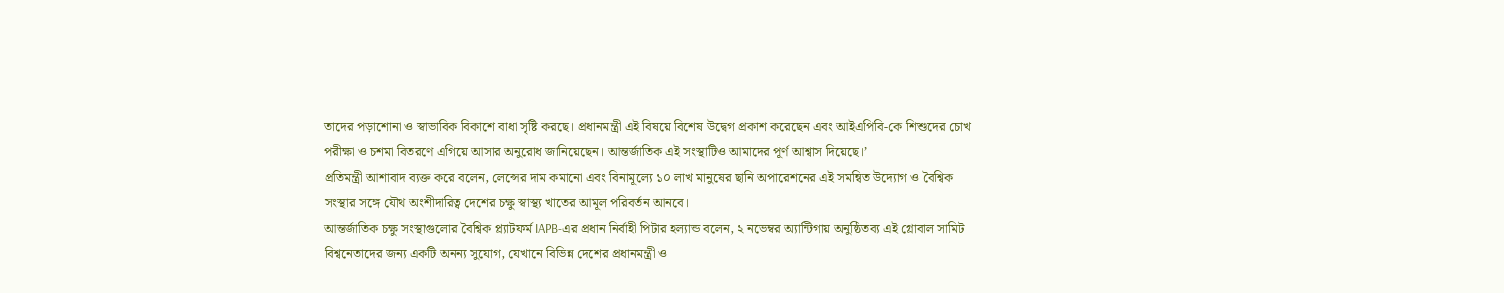তাদের পড়াশোনা ও স্বাভাবিক বিকাশে বাধা সৃষ্টি করছে। প্রধানমন্ত্রী এই বিষয়ে বিশেষ উদ্বেগ প্রকাশ করেছেন এবং আইএপিবি-কে শিশুদের চোখ পরীক্ষা ও চশমা বিতরণে এগিয়ে আসার অনুরোধ জানিয়েছেন। আন্তর্জাতিক এই সংস্থাটিও আমাদের পূর্ণ আশ্বাস দিয়েছে।’
প্রতিমন্ত্রী আশাবাদ ব্যক্ত করে বলেন, লেন্সের দাম কমানো এবং বিনামূল্যে ১০ লাখ মানুষের ছানি অপারেশনের এই সমন্বিত উদ্যোগ ও বৈশ্বিক সংস্থার সঙ্গে যৌথ অংশীদারিত্ব দেশের চক্ষু স্বাস্থ্য খাতের আমূল পরিবর্তন আনবে।
আন্তর্জাতিক চক্ষু সংস্থাগুলোর বৈশ্বিক প্ল্যাটফর্ম IAPB-এর প্রধান নির্বাহী পিটার হল্যান্ড বলেন, ২ নভেম্বর অ্যান্টিগায় অনুষ্ঠিতব্য এই গ্লোবাল সামিট বিশ্বনেতাদের জন্য একটি অনন্য সুযোগ, যেখানে বিভিন্ন দেশের প্রধানমন্ত্রী ও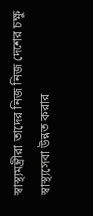স্বাস্থ্যমন্ত্রীরা তাদের নিজ নিজ দেশের চক্ষু স্বাস্থ্যসেবা উন্নত করার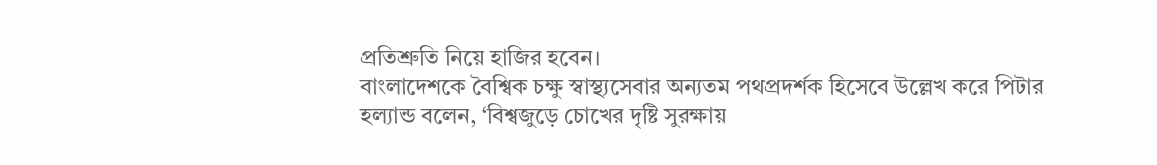প্রতিশ্রুতি নিয়ে হাজির হবেন।
বাংলাদেশকে বৈশ্বিক চক্ষু স্বাস্থ্যসেবার অন্যতম পথপ্রদর্শক হিসেবে উল্লেখ করে পিটার হল্যান্ড বলেন, ‘বিশ্বজুড়ে চোখের দৃষ্টি সুরক্ষায়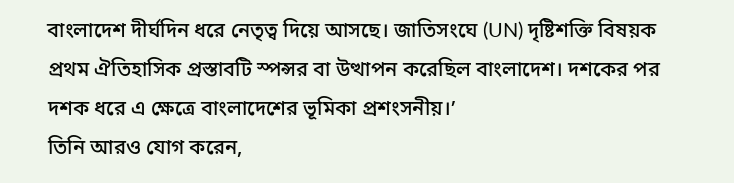বাংলাদেশ দীর্ঘদিন ধরে নেতৃত্ব দিয়ে আসছে। জাতিসংঘে (UN) দৃষ্টিশক্তি বিষয়ক প্রথম ঐতিহাসিক প্রস্তাবটি স্পন্সর বা উত্থাপন করেছিল বাংলাদেশ। দশকের পর দশক ধরে এ ক্ষেত্রে বাংলাদেশের ভূমিকা প্রশংসনীয়।’
তিনি আরও যোগ করেন,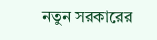নতুন সরকারের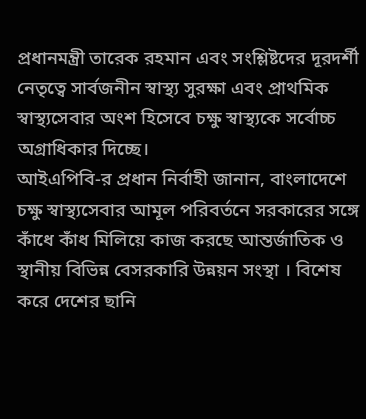প্রধানমন্ত্রী তারেক রহমান এবং সংশ্লিষ্টদের দূরদর্শী নেতৃত্বে সার্বজনীন স্বাস্থ্য সুরক্ষা এবং প্রাথমিক স্বাস্থ্যসেবার অংশ হিসেবে চক্ষু স্বাস্থ্যকে সর্বোচ্চ অগ্রাধিকার দিচ্ছে।
আইএপিবি-র প্রধান নির্বাহী জানান, বাংলাদেশে চক্ষু স্বাস্থ্যসেবার আমূল পরিবর্তনে সরকারের সঙ্গে কাঁধে কাঁধ মিলিয়ে কাজ করছে আন্তর্জাতিক ও স্থানীয় বিভিন্ন বেসরকারি উন্নয়ন সংস্থা । বিশেষ করে দেশের ছানি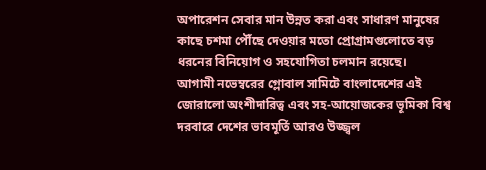অপারেশন সেবার মান উন্নত করা এবং সাধারণ মানুষের কাছে চশমা পৌঁছে দেওয়ার মতো প্রোগ্রামগুলোতে বড় ধরনের বিনিয়োগ ও সহযোগিতা চলমান রয়েছে।
আগামী নভেম্বরের গ্লোবাল সামিটে বাংলাদেশের এই জোরালো অংশীদারিত্ব এবং সহ-আয়োজকের ভূমিকা বিশ্ব দরবারে দেশের ভাবমূর্তি আরও উজ্জ্বল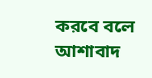করবে বলে আশাবাদ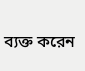ব্যক্ত করেন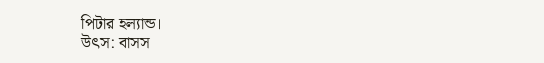পিটার হল্যান্ড।
উৎস: বাসস